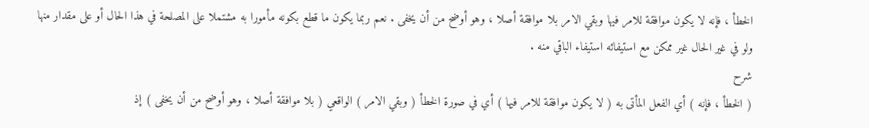الخطأ ، فإنه لا يكون موافقة للامر فيها وبقي الامر بلا موافقة أصلا ، وهو أوضح من أن يخفى . نعم ربما يكون ما قطع بكونه مأمورا به مشتملا على المصلحة في هذا الحال أو على مقدار منها ولو في غير الحال غير ممكن مع استيفائه استيفاء الباقي منه .
شرح
( الخطأ ، فإنه ) أي الفعل المأتى به ( لا يكون موافقة للامر فيها ) أي في صورة الخطأ ( وبقي الامر ) الواقعي ( بلا موافقة أصلا ، وهو أوضح من أن يخفى ) إذ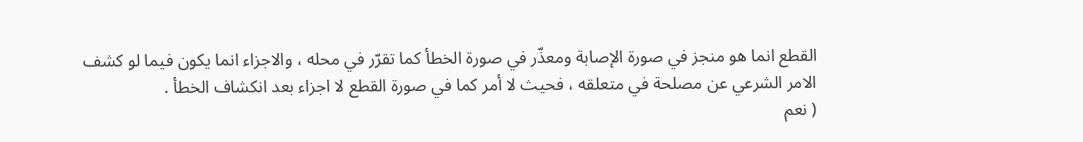القطع انما هو منجز في صورة الإصابة ومعذّر في صورة الخطأ كما تقرّر في محله ، والاجزاء انما يكون فيما لو كشف الامر الشرعي عن مصلحة في متعلقه ، فحيث لا أمر كما في صورة القطع لا اجزاء بعد انكشاف الخطأ .
( نعم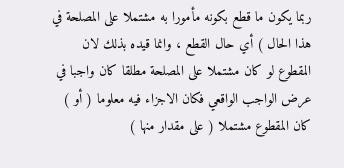ربما يكون ما قطع بكونه مأمورا به مشتملا على المصلحة في هذا الحال ) أي حال القطع ، وانما قيده بذلك لان المقطوع لو كان مشتملا على المصلحة مطلقا كان واجبا في عرض الواجب الواقعي فكان الاجزاء فيه معلوما ( أو ) كان المقطوع مشتملا ( على مقدار منها )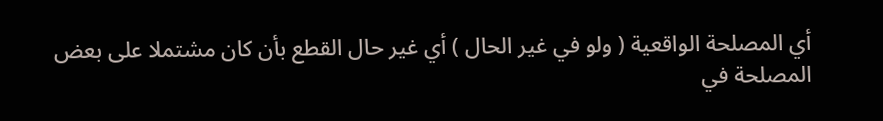أي المصلحة الواقعية ( ولو في غير الحال ) أي غير حال القطع بأن كان مشتملا على بعض المصلحة في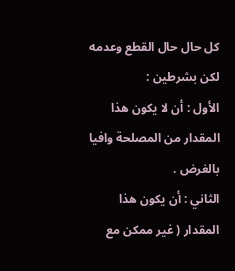كل حال حال القطع وعدمه لكن بشرطين :
الأول : أن لا يكون هذا المقدار من المصلحة وافيا بالغرض .
الثاني : أن يكون هذا المقدار ( غير ممكن مع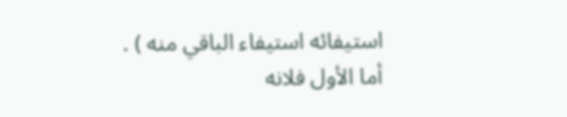استيفائه استيفاء الباقي منه ) .
أما الأول فلانه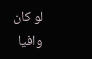لو كان وافيا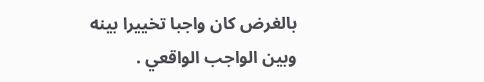بالغرض كان واجبا تخييرا بينه وبين الواجب الواقعي .